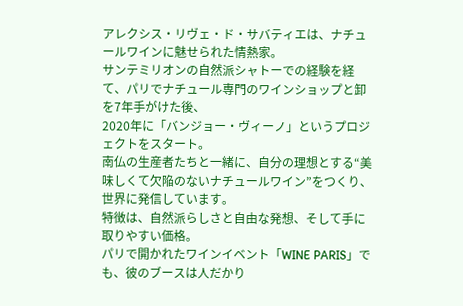アレクシス・リヴェ・ド・サバティエは、ナチュールワインに魅せられた情熱家。
サンテミリオンの自然派シャトーでの経験を経て、パリでナチュール専門のワインショップと卸を7年手がけた後、
2020年に「バンジョー・ヴィーノ」というプロジェクトをスタート。
南仏の生産者たちと一緒に、自分の理想とする“美味しくて欠陥のないナチュールワイン”をつくり、世界に発信しています。
特徴は、自然派らしさと自由な発想、そして手に取りやすい価格。
パリで開かれたワインイベント「WINE PARIS」でも、彼のブースは人だかり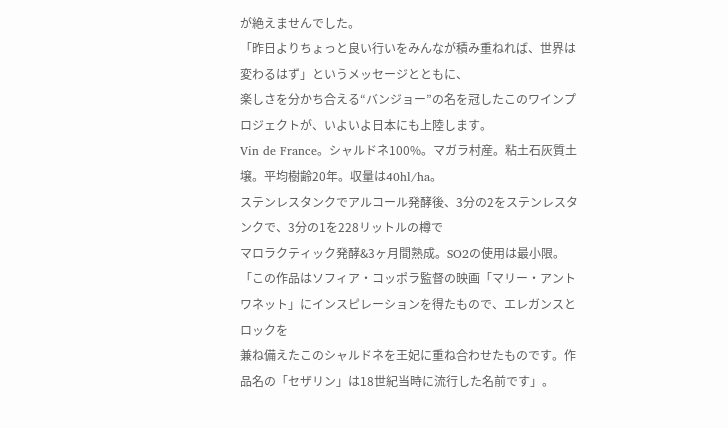が絶えませんでした。
「昨日よりちょっと良い行いをみんなが積み重ねれば、世界は変わるはず」というメッセージとともに、
楽しさを分かち合える“バンジョー”の名を冠したこのワインプロジェクトが、いよいよ日本にも上陸します。
Vin de France。シャルドネ100%。マガラ村産。粘土石灰質土壌。平均樹齢20年。収量は40hl/ha。
ステンレスタンクでアルコール発酵後、3分の2をステンレスタンクで、3分の1を228リットルの樽で
マロラクティック発酵&3ヶ月間熟成。SO2の使用は最小限。
「この作品はソフィア・コッポラ監督の映画「マリー・アントワネット」にインスピレーションを得たもので、エレガンスとロックを
兼ね備えたこのシャルドネを王妃に重ね合わせたものです。作品名の「セザリン」は18世紀当時に流行した名前です」。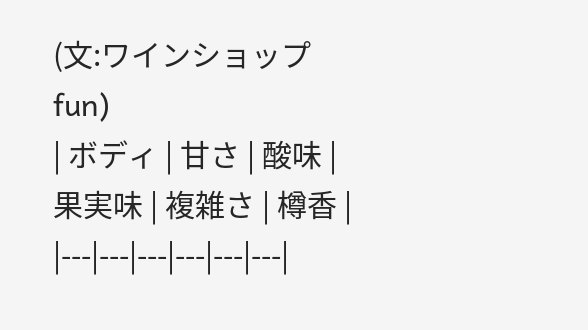(文:ワインショップfun)
| ボディ | 甘さ | 酸味 | 果実味 | 複雑さ | 樽香 |
|---|---|---|---|---|---|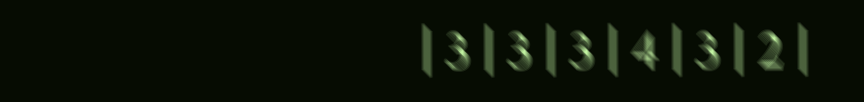| 3 | 3 | 3 | 4 | 3 | 2 |